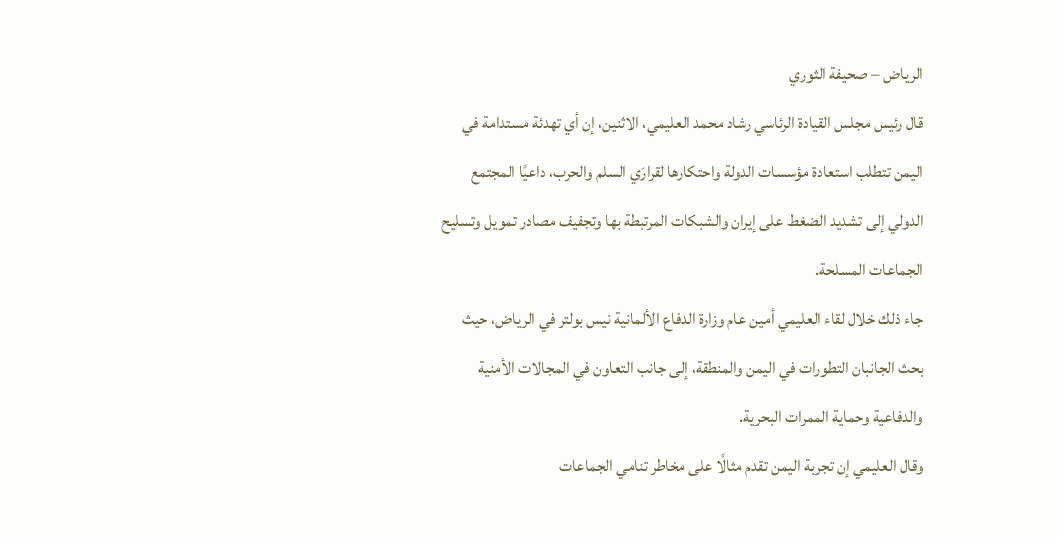الرياض – صحيفة الثوري
قال رئيس مجلس القيادة الرئاسي رشاد محمد العليمي، الاثنين، إن أي تهدئة مستدامة في اليمن تتطلب استعادة مؤسسات الدولة واحتكارها لقرارَي السلم والحرب، داعيًا المجتمع الدولي إلى تشديد الضغط على إيران والشبكات المرتبطة بها وتجفيف مصادر تمويل وتسليح الجماعات المسلحة.
جاء ذلك خلال لقاء العليمي أمين عام وزارة الدفاع الألمانية نيس بولتر في الرياض، حيث بحث الجانبان التطورات في اليمن والمنطقة، إلى جانب التعاون في المجالات الأمنية والدفاعية وحماية الممرات البحرية.
وقال العليمي إن تجربة اليمن تقدم مثالًا على مخاطر تنامي الجماعات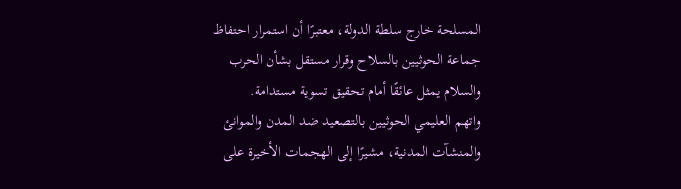المسلحة خارج سلطة الدولة، معتبرًا أن استمرار احتفاظ جماعة الحوثيين بالسلاح وقرار مستقل بشأن الحرب والسلام يمثل عائقًا أمام تحقيق تسوية مستدامة.
واتهم العليمي الحوثيين بالتصعيد ضد المدن والموانئ والمنشآت المدنية، مشيرًا إلى الهجمات الأخيرة على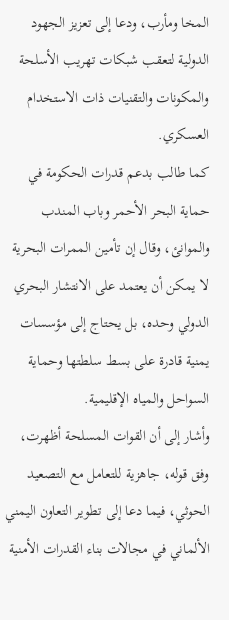المخا ومأرب، ودعا إلى تعزيز الجهود الدولية لتعقب شبكات تهريب الأسلحة والمكونات والتقنيات ذات الاستخدام العسكري.
كما طالب بدعم قدرات الحكومة في حماية البحر الأحمر وباب المندب والموانئ، وقال إن تأمين الممرات البحرية لا يمكن أن يعتمد على الانتشار البحري الدولي وحده، بل يحتاج إلى مؤسسات يمنية قادرة على بسط سلطتها وحماية السواحل والمياه الإقليمية.
وأشار إلى أن القوات المسلحة أظهرت، وفق قوله، جاهزية للتعامل مع التصعيد الحوثي، فيما دعا إلى تطوير التعاون اليمني الألماني في مجالات بناء القدرات الأمنية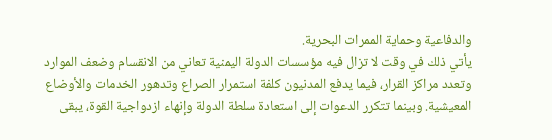والدفاعية وحماية الممرات البحرية.
يأتي ذلك في وقت لا تزال فيه مؤسسات الدولة اليمنية تعاني من الانقسام وضعف الموارد وتعدد مراكز القرار، فيما يدفع المدنيون كلفة استمرار الصراع وتدهور الخدمات والأوضاع المعيشية. وبينما تتكرر الدعوات إلى استعادة سلطة الدولة وإنهاء ازدواجية القوة، يبقى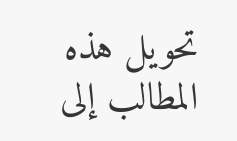تحويل هذه المطالب إلى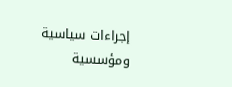إجراءات سياسية ومؤسسية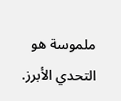ملموسة هو التحدي الأبرز.